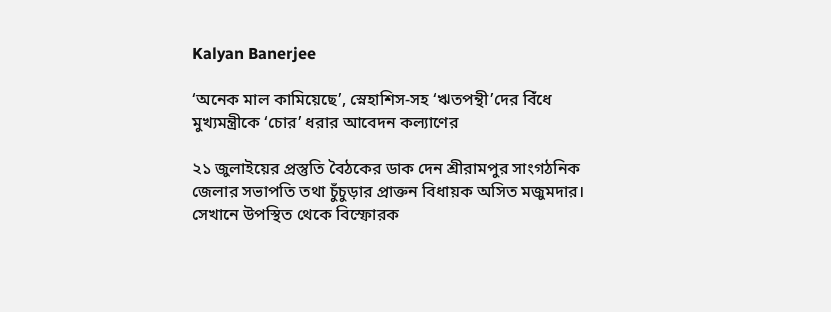Kalyan Banerjee

‘অনেক মাল কামিয়েছে’, স্নেহাশিস-সহ ‘ঋতপন্থী’দের বিঁধে মুখ্যমন্ত্রীকে ‘চোর’ ধরার আবেদন কল্যাণের

২১ জুলাইয়ের প্রস্তুতি বৈঠকের ডাক দেন শ্রীরামপুর সাংগঠনিক জেলার সভাপতি তথা চুঁচুড়ার প্রাক্তন বিধায়ক অসিত মজুমদার। সেখানে উপস্থিত থেকে বিস্ফোরক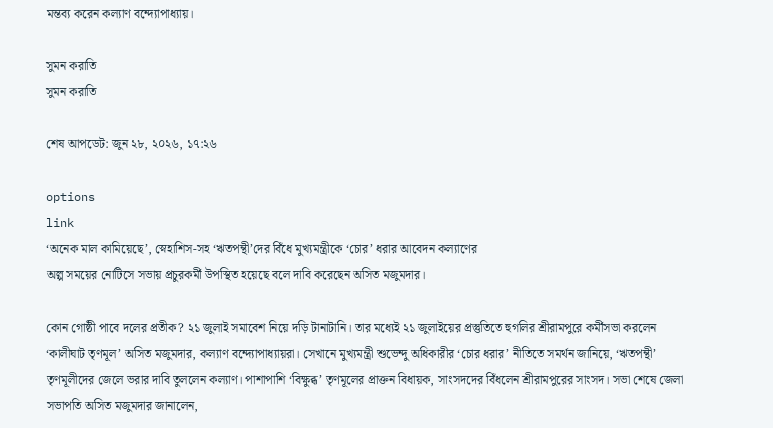মন্তব্য করেন কল্যাণ বন্দ্যোপাধ্যায়।

সুমন করাতি
সুমন করাতি

শেষ আপডেট: জুন ২৮, ২০২৬, ১৭:২৬

options
link
‘অনেক মাল কামিয়েছে’, স্নেহাশিস-সহ ‘ঋতপন্থী’দের বিঁধে মুখ্যমন্ত্রীকে ‘চোর’ ধরার আবেদন কল্যাণের
অল্প সময়ের নোটিসে সভায় প্রচুরকর্মী উপস্থিত হয়েছে বলে দাবি করেছেন অসিত মজুমদার।

কোন গোষ্ঠী পাবে দলের প্রতীক? ২১ জুলাই সমাবেশ নিয়ে দড়ি টানাটানি। তার মধ্যেই ২১ জুলাইয়ের প্রস্তুতিতে হুগলির শ্রীরামপুরে কর্মীসভা করলেন ‘কালীঘাট তৃণমূল’ অসিত মজুমদার, কল্যাণ বন্দ্যোপাধ্যায়রা। সেখানে মুখ্যমন্ত্রী শুভেন্দু অধিকারীর ‘চোর ধরার’ নীতিতে সমর্থন জানিয়ে, ‘ঋতপন্থী’ তৃণমূলীদের জেলে ভরার দাবি তুললেন কল্যাণ। পাশাপাশি ‘বিক্ষুব্ধ’ তৃণমূলের প্রাক্তন বিধায়ক, সাংসদদের বিঁধলেন শ্রীরামপুরের সাংসদ। সভা শেষে জেলা সভাপতি অসিত মজুমদার জানালেন,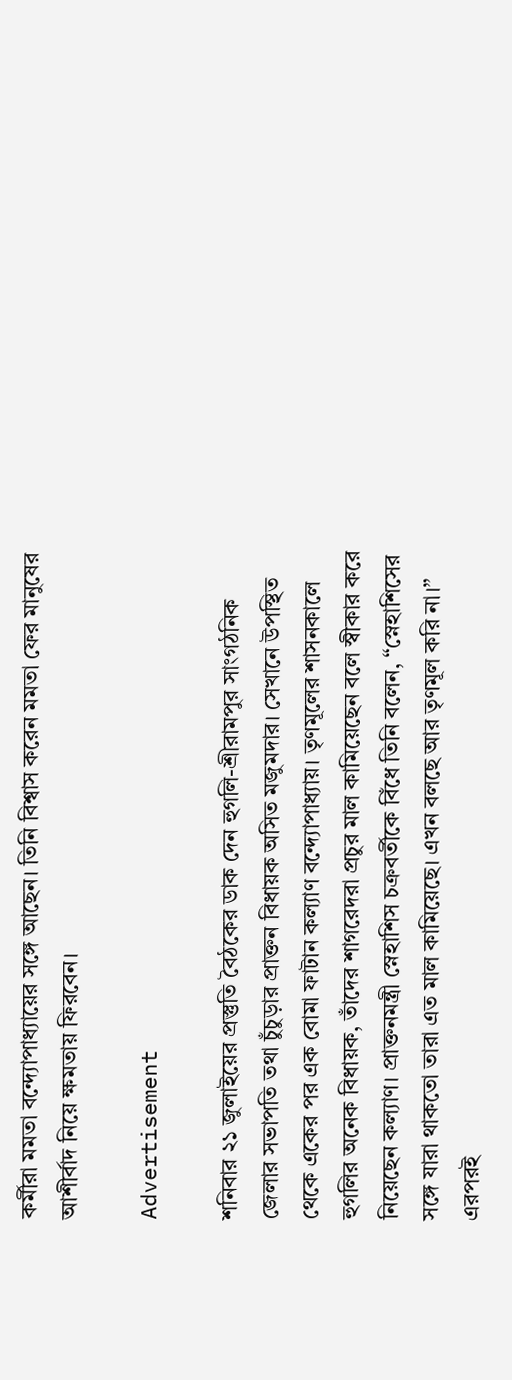কর্মীরা মমতা বন্দ্যোপাধ্যায়ের সঙ্গে আছেন। তিনি বিশ্বাস করেন মমতা ফের মানুষের আশীর্বাদ নিয়ে ক্ষমতায় ফিরবেন।

Advertisement

শনিবার ২১ জুলাইয়ের প্রস্তুতি বৈঠকের ডাক দেন হুগলি-শ্রীরামপুর সাংগঠনিক জেলার সভাপতি তথা চুঁচুড়ার প্রাক্তন বিধায়ক অসিত মজুমদার। সেখানে উপস্থিত থেকে একের পর এক বোমা ফাটান কল্যাণ বন্দ্যোপাধ্যায়। তৃণমূলের শাসনকালে হুগলির অনেক বিধায়ক, তাঁদের শাগরেদরা প্রচুর মাল কামিয়েছেন বলে স্বীকার করে নিয়েছেন কল্যাণ। প্রাক্তনমন্ত্রী স্নেহাশিস চক্রবর্তীকে বিঁধে তিনি বলেন, “স্নেহাশিসের সঙ্গে যারা থাকতো তারা এত মাল কামিয়েছে। এখন বলছে আর তৃণমূল করি না।” এরপরই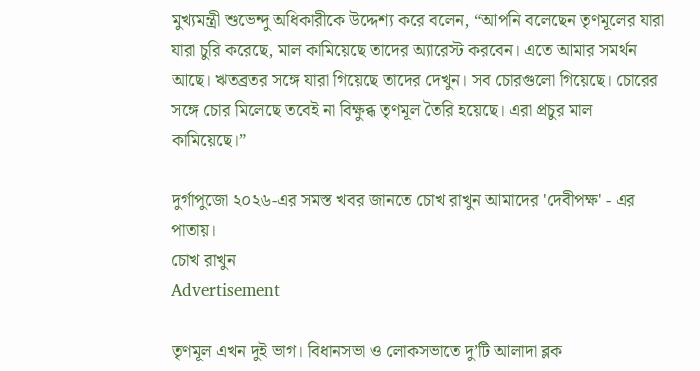মুখ্যমন্ত্রী শুভেন্দু অধিকারীকে উদ্দেশ্য করে বলেন, “আপনি বলেছেন তৃণমূলের যারা যারা চুরি করেছে, মাল কামিয়েছে তাদের অ্যারেস্ট করবেন। এতে আমার সমর্থন আছে। ঋতব্রতর সঙ্গে যারা গিয়েছে তাদের দেখুন। সব চোরগুলো গিয়েছে। চোরের সঙ্গে চোর মিলেছে তবেই না বিক্ষুব্ধ তৃণমূল তৈরি হয়েছে। এরা প্রচুর মাল কামিয়েছে।”

দুর্গাপুজো ২০২৬-এর সমস্ত খবর জানতে চোখ রাখুন আমাদের 'দেবীপক্ষ' - এর পাতায়।
চোখ রাখুন
Advertisement

তৃণমূল এখন দুই ভাগ। বিধানসভা ও লোকসভাতে দু’টি আলাদা ব্লক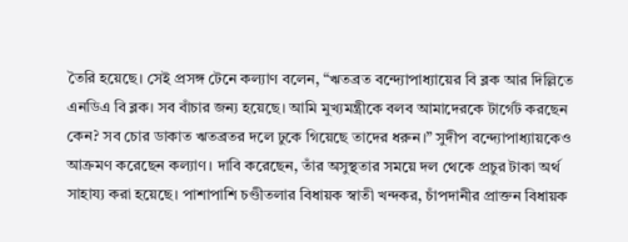তৈরি হয়েছে। সেই প্রসঙ্গ টেনে কল্যাণ বলেন, “ঋতব্রত বন্দ্যোপাধ্যায়ের বি ব্লক আর দিল্লিতে এনডিএ বি ব্লক। সব বাঁচার জন্য হয়েছে। আমি মুখ্যমন্ত্রীকে বলব আমাদেরকে টার্গেট করছেন কেন? সব চোর ডাকাত ঋতব্রতর দলে ঢুকে গিয়েছে তাদের ধরুন।” সুদীপ বন্দ্যোপাধ্যায়কেও আক্রমণ করেছেন কল্যাণ। দাবি করেছেন, তাঁর অসুস্থতার সময়ে দল থেকে প্রচুর টাকা অর্থ সাহায্য করা হয়েছে। পাশাপাশি চণ্ডীতলার বিধায়ক স্বাতী খন্দকর, চাঁপদানীর প্রাক্তন বিধায়ক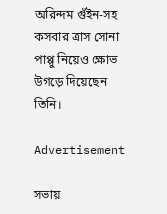অরিন্দম গুঁইন-সহ কসবার ত্রাস সোনা পাপ্পু নিয়েও ক্ষোভ উগড়ে দিয়েছেন তিনি।

Advertisement

সভায়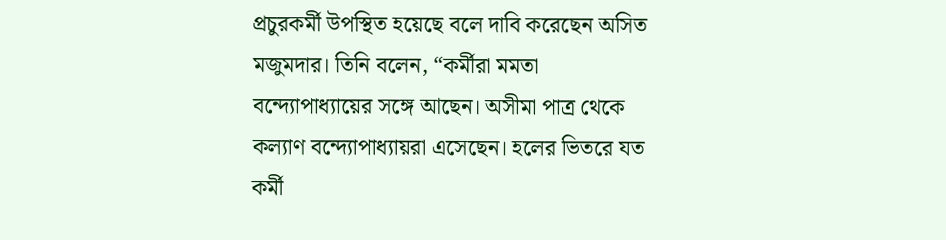প্রচুরকর্মী উপস্থিত হয়েছে বলে দাবি করেছেন অসিত মজুমদার। তিনি বলেন, “কর্মীরা মমতা বন্দ্যোপাধ্যায়ের সঙ্গে আছেন। অসীমা পাত্র থেকে কল্যাণ বন্দ্যোপাধ্যায়রা এসেছেন। হলের ভিতরে যত কর্মী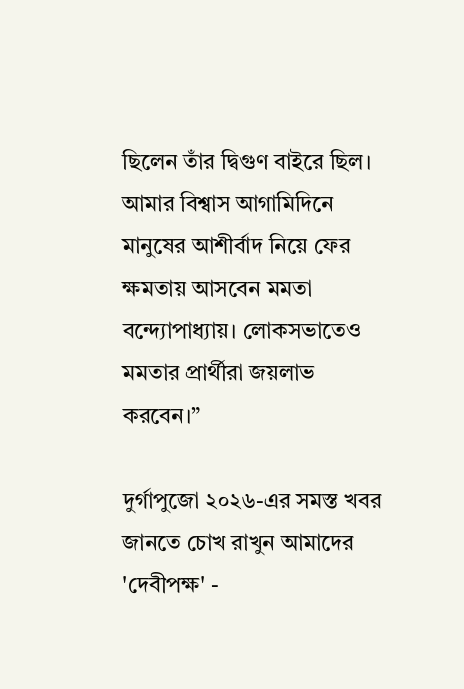ছিলেন তাঁর দ্বিগুণ বাইরে ছিল। আমার বিশ্বাস আগামিদিনে মানুষের আশীর্বাদ নিয়ে ফের ক্ষমতায় আসবেন মমতা বন্দ্যোপাধ্যায়। লোকসভাতেও মমতার প্রার্থীরা জয়লাভ করবেন।”

দুর্গাপুজো ২০২৬-এর সমস্ত খবর জানতে চোখ রাখুন আমাদের 'দেবীপক্ষ' -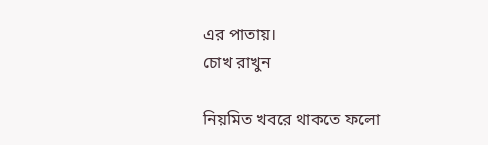এর পাতায়।
চোখ রাখুন

নিয়মিত খবরে থাকতে ফলো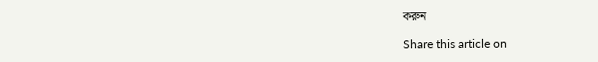করুন

Share this article on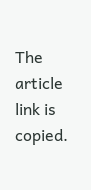The article link is copied.